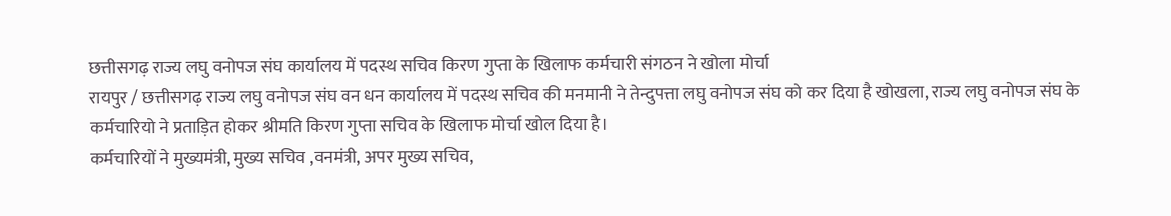छत्तीसगढ़ राज्य लघु वनोपज संघ कार्यालय में पदस्थ सचिव किरण गुप्ता के खिलाफ कर्मचारी संगठन ने खोला मोर्चा
रायपुर / छत्तीसगढ़ राज्य लघु वनोपज संघ वन धन कार्यालय में पदस्थ सचिव की मनमानी ने तेन्दुपत्ता लघु वनोपज संघ को कर दिया है खोखला, राज्य लघु वनोपज संघ के कर्मचारियो ने प्रताड़ित होकर श्रीमति किरण गुप्ता सचिव के खिलाफ मोर्चा खोल दिया है।
कर्मचारियों ने मुख्यमंत्री, मुख्य सचिव ,वनमंत्री, अपर मुख्य सचिव,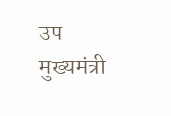उप मुख्यमंत्री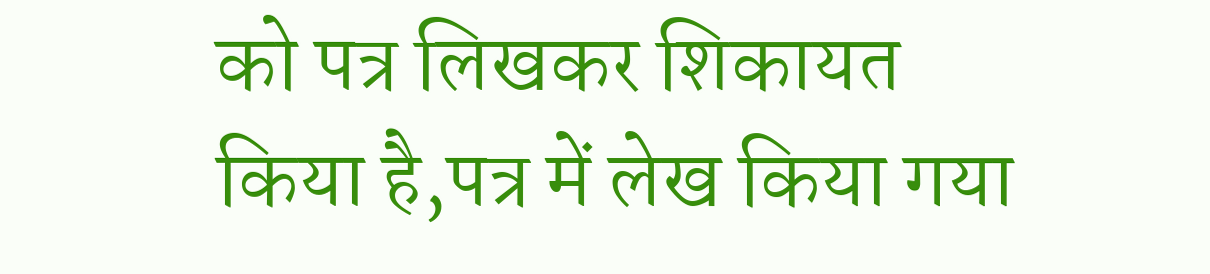को पत्र लिखकर शिकायत किया है,पत्र में लेख किया गया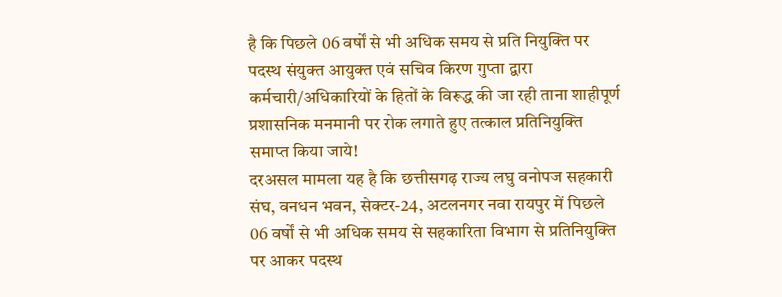है कि पिछले 06 वर्षों से भी अधिक समय से प्रति नियुक्ति पर पदस्थ संयुक्त आयुक्त एवं सचिव किरण गुप्ता द्वारा कर्मचारी/अधिकारियों के हितों के विरूद्ध की जा रही ताना शाहीपूर्ण प्रशासनिक मनमानी पर रोक लगाते हुए तत्काल प्रतिनियुक्ति समाप्त किया जाये!
दरअसल मामला यह है कि छत्तीसगढ़ राज्य लघु वनोपज सहकारी संघ, वनधन भवन, सेक्टर-24, अटलनगर नवा रायपुर में पिछले 06 वर्षों से भी अधिक समय से सहकारिता विभाग से प्रतिनियुक्ति पर आकर पदस्थ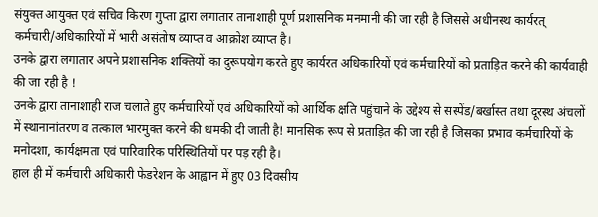संयुक्त आयुक्त एवं सचिव किरण गुप्ता द्वारा लगातार तानाशाही पूर्ण प्रशासनिक मनमानी की जा रही है जिससे अधीनस्थ कार्यरत् कर्मचारी/अधिकारियों में भारी असंतोष व्याप्त व आक्रोश व्याप्त है।
उनके द्वारा लगातार अपने प्रशासनिक शक्तियों का दुरूपयोग करते हुए कार्यरत अधिकारियों एवं कर्मचारियों को प्रताड़ित करने की कार्यवाही की जा रही है !
उनके द्वारा तानाशाही राज चलाते हुए कर्मचारियों एवं अधिकारियों को आर्थिक क्षति पहुंचाने के उद्देश्य से सस्पेंड/बर्खास्त तथा दूरस्थ अंचलों में स्थानानांतरण व तत्काल भारमुक्त करने की धमकी दी जाती है! मानसिक रूप से प्रताड़ित की जा रही है जिसका प्रभाव कर्मचारियों के मनोदशा, कार्यक्षमता एवं पारिवारिक परिस्थितियों पर पड़ रही है।
हाल ही में कर्मचारी अधिकारी फेडरेशन के आह्वान में हुए 03 दिवसीय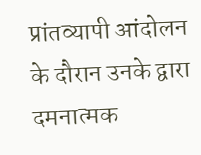प्रांतव्यापी आंदोलन के दौरान उनके द्वारा दमनात्मक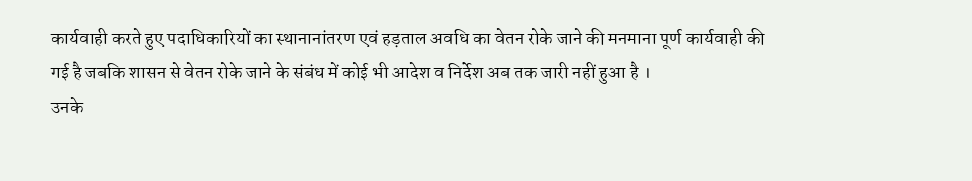कार्यवाही करते हुए पदाधिकारियों का स्थानानांतरण एवं हड़ताल अवधि का वेतन रोके जाने की मनमाना पूर्ण कार्यवाही की गई है जबकि शासन से वेतन रोके जाने के संबंध में कोई भी आदेश व निर्देश अब तक जारी नहीं हुआ है ।
उनके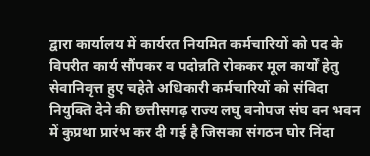द्वारा कार्यालय में कार्यरत नियमित कर्मचारियों को पद के विपरीत कार्य सौंपकर व पदोन्नति रोककर मूल कार्यों हेतु सेवानिवृत्त हुए चहेते अधिकारी कर्मचारियों को संविदा नियुक्ति देने की छत्तीसगढ़ राज्य लघु वनोपज संघ वन भवन में कुप्रथा प्रारंभ कर दी गई है जिसका संगठन घोर निंदा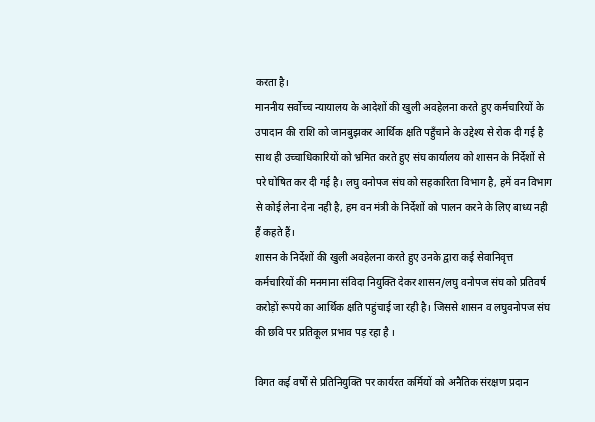करता है।
माननीय सर्वोच्च न्यायालय के आदेशों की खुली अवहेलना करते हुए कर्मचारियों के उपादान की राशि को जानबुझकर आर्थिक क्षति पहुँचाने के उद्देश्य से रोक दी गई है साथ ही उच्चाधिकारियों को भ्रमित करते हुए संघ कार्यालय को शासन के निर्देशों से परे घोषित कर दी गई है। लघु वनोपज संघ को सहकारिता विभाग है, हमें वन विभाग से कोई लेना देना नही है, हम वन मंत्री के निर्देशों को पालन करने के लिए बाध्य नही हैं कहते हैं।
शासन के निर्देशों की खुली अवहेलना करते हुए उनके द्वारा कई सेवानिवृत्त कर्मचारियों की मनमाना संविदा नियुक्ति देकर शासन/लघु वनोपज संघ को प्रतिवर्ष करोड़ों रूपये का आर्थिक क्षति पहुंचाई जा रही है। जिससे शासन व लघुवनोपज संघ की छवि पर प्रतिकूल प्रभाव पड़ रहा है ।

विगत कई वर्षों से प्रतिनियुक्ति पर कार्यरत कर्मियों को अनैतिक संरक्षण प्रदान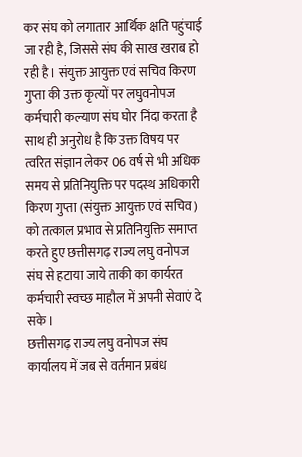कर संघ को लगातार आर्थिक क्षति पहुंचाई जा रही है, जिससे संघ की साख खराब हो रही है। संयुक्त आयुक्त एवं सचिव किरण गुप्ता की उक्त कृत्यों पर लघुवनोपज कर्मचारी कल्याण संघ घोर निंदा करता है साथ ही अनुरोध है कि उक्त विषय पर त्वरित संज्ञान लेकर 06 वर्ष से भी अधिक समय से प्रतिनियुक्ति पर पदस्थ अधिकारी किरण गुप्ता (संयुक्त आयुक्त एवं सचिव) को तत्काल प्रभाव से प्रतिनियुक्ति समाप्त करते हुए छत्तीसगढ़ राज्य लघु वनोपज संघ से हटाया जाये ताकी का कार्यरत कर्मचारी स्वच्छ माहौल में अपनी सेवाएं दे सके ।
छत्तीसगढ़ राज्य लघु वनोपज संघ कार्यालय में जब से वर्तमान प्रबंध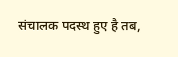संचालक पदस्थ हुए है तब,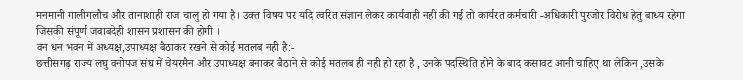मनमानी गालीगलौच और तानाशाही राज चालु हो गया है। उक्त विषय पर यदि त्वरित संज्ञान लेकर कार्यवाही नहीं की गई तो कार्यरत कर्मचारी -अधिकारी पुरजोर विरोध हेतु बाध्य रहेगा जिसकी संपूर्ण जवाबदेही शासन प्रशासन की होगी ।
वन धन भवन में अध्यक्ष,उपाध्यक्ष बैठाकर रखने से कोई मतलब नही है:-
छत्तीसगढ़ राज्य लघु वनोपज संघ में चेयरमैन और उपाध्यक्ष बनाकर बैठाने से कोई मतलब ही नही हो रहा है , उनके पदस्थिति होने के बाद कसावट आनी चाहिए था लेकिन ,उसके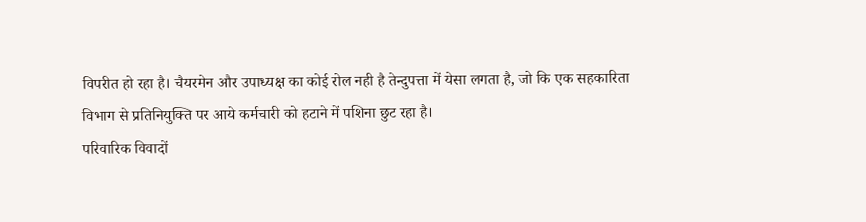विपरीत हो रहा है। चैयरमेन और उपाध्यक्ष का कोई रोल नही है तेन्दुपत्ता में येसा लगता है, जो कि एक सहकारिता विभाग से प्रतिनियुक्ति पर आये कर्मचारी को हटाने में पशिना छुट रहा है।
परिवारिक विवादों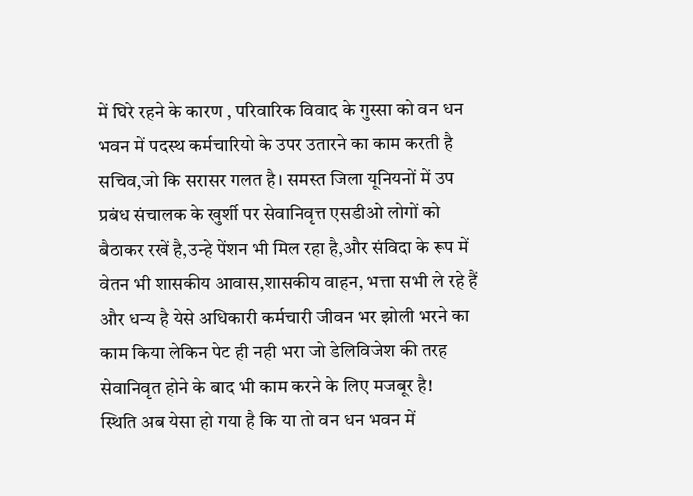में घिरे रहने के कारण , परिवारिक विवाद के गुस्सा को वन धन भवन में पदस्थ कर्मचारियो के उपर उतारने का काम करती है सचिव,जो कि सरासर गलत है। समस्त जिला यूनियनों में उप प्रबंध संचालक के खुर्शी पर सेवानिवृत्त एसडीओ लोगों को बैठाकर रखें है,उन्हे पेंशन भी मिल रहा है,और संविदा के रूप में वेतन भी शासकीय आवास,शासकीय वाहन, भत्ता सभी ले रहे हैं और धन्य है येसे अधिकारी कर्मचारी जीवन भर झोली भरने का काम किया लेकिन पेट ही नही भरा जो डेलिविजेश की तरह सेवानिवृत होने के बाद भी काम करने के लिए मजबूर है!
स्थिति अब येसा हो गया है कि या तो वन धन भवन में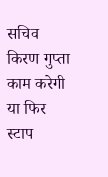सचिव किरण गुप्ता काम करेगी या फिर स्टाप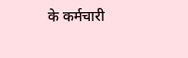के कर्मचारी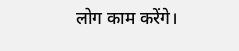लोग काम करेंगे।